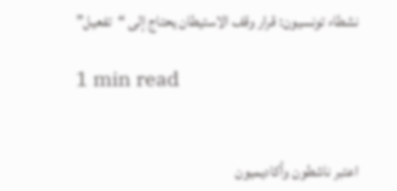نشطاء تونسيون: قرار وقف الاستيطان يحتاج إلى “تفعيل”

1 min read


اعتبر ناشطون وأكاديميون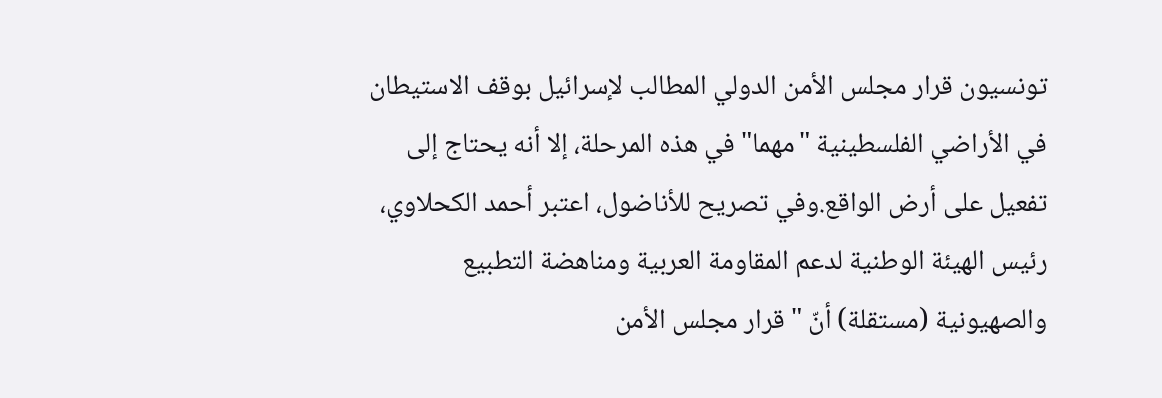تونسيون قرار مجلس الأمن الدولي المطالب لإسرائيل بوقف الاستيطان في الأراضي الفلسطينية "مهما" في هذه المرحلة، إلا أنه يحتاج إلى تفعيل على أرض الواقع.وفي تصريح للأناضول، اعتبر أحمد الكحلاوي، رئيس الهيئة الوطنية لدعم المقاومة العربية ومناهضة التطبيع والصهيونية (مستقلة) أنّ "قرار مجلس الأمن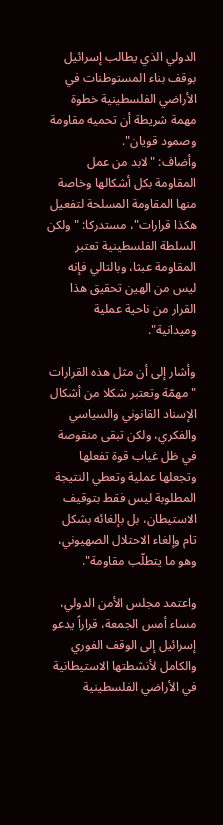الدولي الذي يطالب إسرائيل بوقف بناء المستوطنات في الأراضي الفلسطينية خطوة مهمة شريطة أن تحميه مقاومة وصمود قويان".
وأضاف: "لابد من عمل المقاومة بكل أشكالها وخاصة منها المقاومة المسلحة لتفعيل هكذا قرارات"، مستدركا: "ولكن السلطة الفلسطينية تعتبر المقاومة عبثا، وبالتالي فإنه ليس من الهين تحقيق هذا القرار من ناحية عملية وميدانية".

وأشار إلى أن مثل هذه القرارات "مهمّة وتعتبر شكلا من أشكال الإسناد القانوني والسياسي والفكري، ولكن تبقى منقوصة في ظل غياب قوة تفعلها وتجعلها عملية وتعطي النتيجة المطلوبة ليس فقط بتوقيف الاستيطان، بل بإلغائه بشكل تام وإلغاء الاحتلال الصهيوني، وهو ما يتطلّب مقاومة".

واعتمد مجلس الأمن الدولي، مساء أمس الجمعة، قراراً يدعو إسرائيل إلى الوقف الفوري والكامل لأنشطتها الاستيطانية في الأراضي الفلسطينية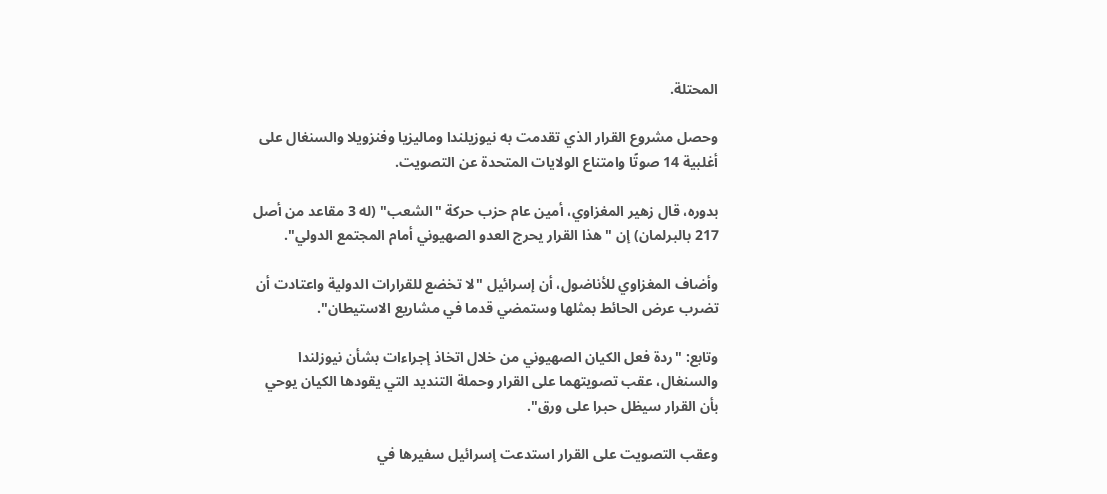المحتلة.

وحصل مشروع القرار الذي تقدمت به نيوزيلندا وماليزيا وفنزويلا والسنغال على أغلبية 14 صوتًا وامتناع الولايات المتحدة عن التصويت.

بدوره، قال زهير المغزاوي، أمين عام حزب حركة "الشعب" (له 3 مقاعد من أصل 217 بالبرلمان) إن "هذا القرار يحرج العدو الصهيوني أمام المجتمع الدولي".

وأضاف المغزاوي للأناضول، أن إسرائيل "لا تخضع للقرارات الدولية واعتادت أن تضرب عرض الحائط بمثلها وستمضي قدما في مشاريع الاستيطان".

وتابع: "ردة فعل الكيان الصهيوني من خلال اتخاذ إجراءات بشأن نيوزلندا والسنغال، عقب تصويتهما على القرار وحملة التنديد التي يقودها الكيان يوحي بأن القرار سيظل حبرا على ورق".

وعقب التصويت على القرار استدعت إسرائيل سفيرها في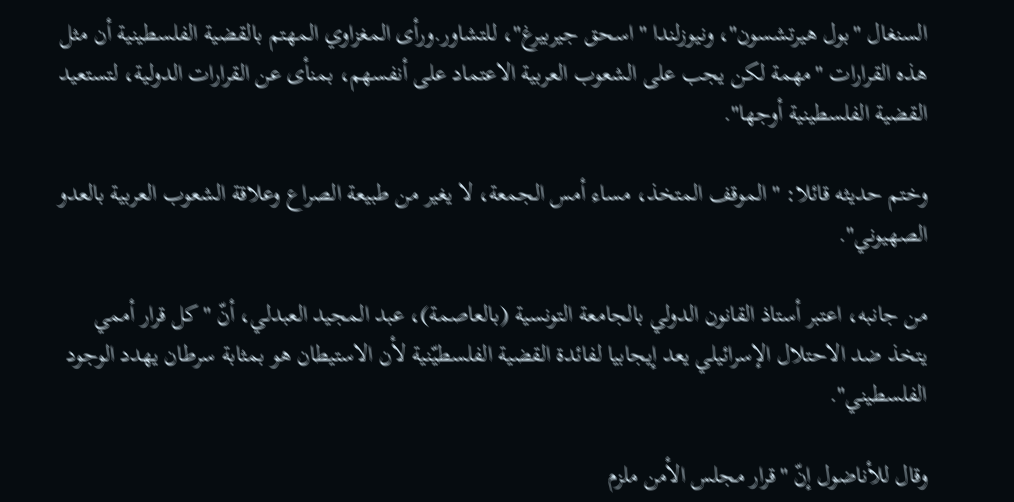السنغال "بول هيرتشسون"، ونيوزلندا "اسحق جيربيرغ"، للتشاور.ورأى المغزاوي المهتم بالقضية الفلسطينية أن مثل هذه القرارات "مهمة لكن يجب على الشعوب العربية الاعتماد على أنفسهم، بمنأى عن القرارات الدولية، لتستعيد القضية الفلسطينية أوجها".

وختم حديثه قائلا: "الموقف المتخذ، مساء أمس الجمعة، لا يغير من طبيعة الصراع وعلاقة الشعوب العربية بالعدو الصهيوني".

من جانبه، اعتبر أستاذ القانون الدولي بالجامعة التونسية (بالعاصمة)، عبد المجيد العبدلي، أنّ "كل قرار أممي يتخذ ضد الاحتلال الإسرائيلي يعد إيجابيا لفائدة القضية الفلسطيّنية لأن الاستيطان هو بمثابة سرطان يهدد الوجود الفلسطيني".

وقال للأناضول إنّ "قرار مجلس الأمن ملزم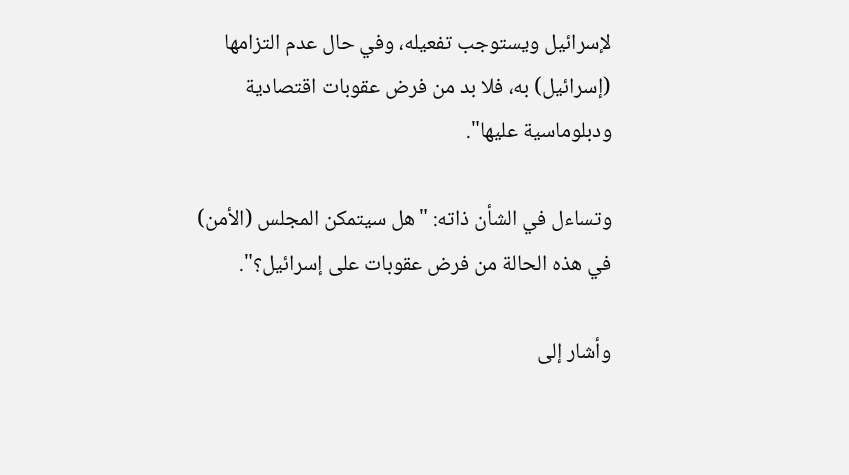لإسرائيل ويستوجب تفعيله، وفي حال عدم التزامها (إسرائيل) به، فلا بد من فرض عقوبات اقتصادية ودبلوماسية عليها".

وتساءل في الشأن ذاته: "هل سيتمكن المجلس (الأمن) في هذه الحالة من فرض عقوبات على إسرائيل؟".

وأشار إلى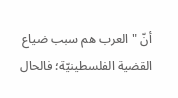أنّ "العرب هم سبب ضياع القضية الفلسطينيّة؛ فالحال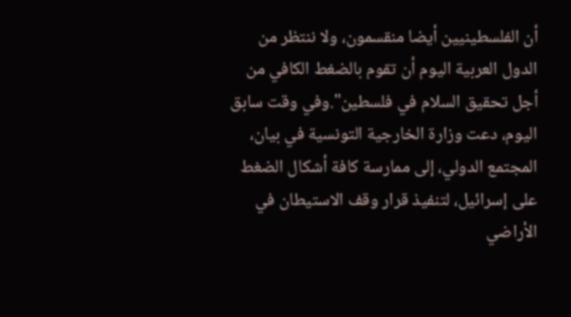أن الفلسطينيين أيضا منقسمون، ولا ننتظر من الدول العربية اليوم أن تقوم بالضغط الكافي من أجل تحقيق السلام في فلسطين".وفي وقت سابق اليوم، دعت وزارة الخارجية التونسية في بيان، المجتمع الدولي، إلى ممارسة كافة أشكال الضغط على إسرائيل، لتنفيذ قرار وقف الاستيطان في الأراضي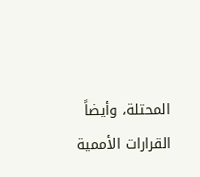المحتلة، وأيضاً القرارات الأممية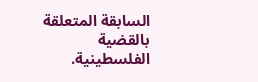السابقة المتعلقة بالقضية الفلسطينية.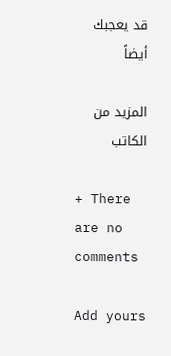قد يعجبك أيضاً

المزيد من الكاتب

+ There are no comments

Add yours